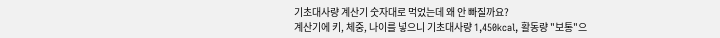기초대사량 계산기 숫자대로 먹었는데 왜 안 빠질까요?
계산기에 키, 체중, 나이를 넣으니 기초대사량 1,450kcal, 활동량 "보통"으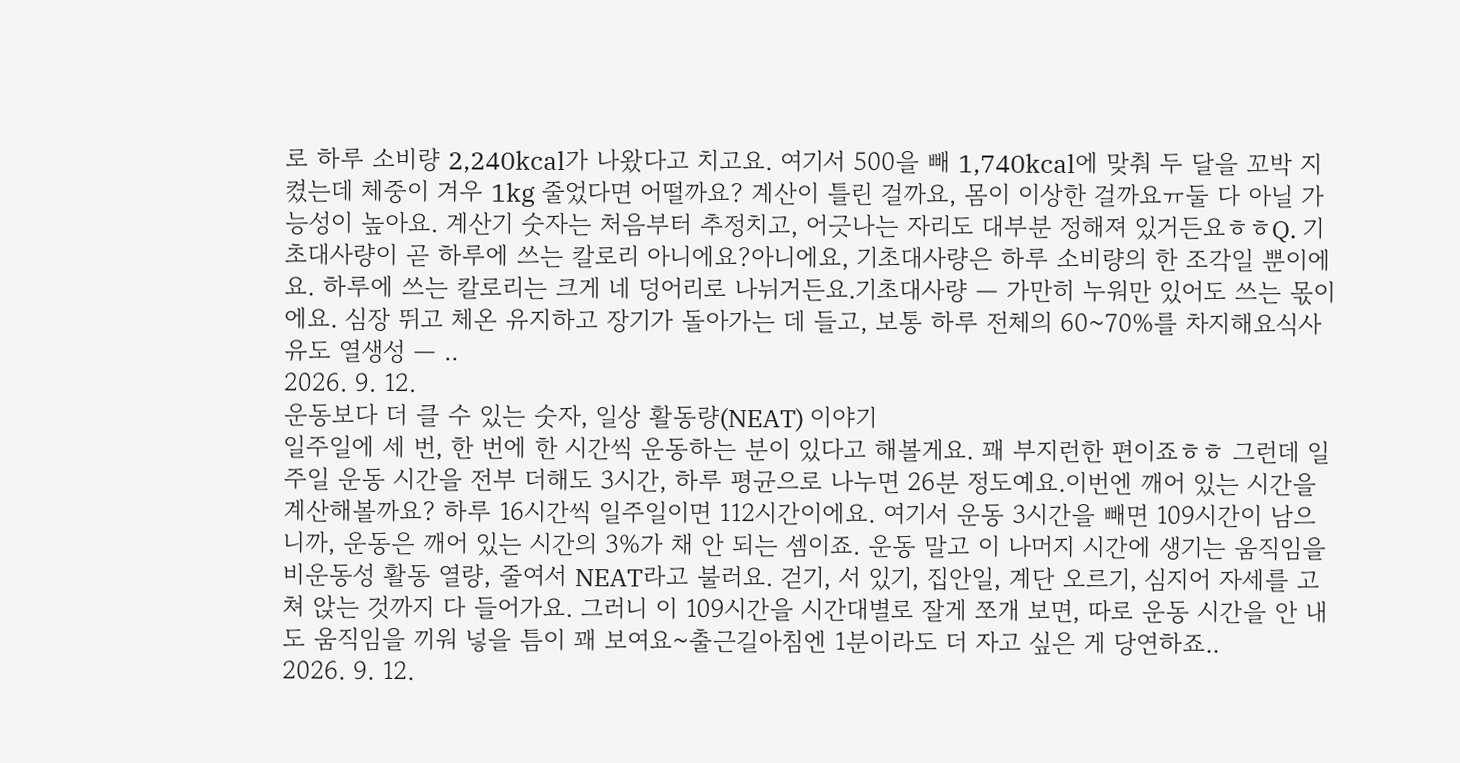로 하루 소비량 2,240kcal가 나왔다고 치고요. 여기서 500을 빼 1,740kcal에 맞춰 두 달을 꼬박 지켰는데 체중이 겨우 1kg 줄었다면 어떨까요? 계산이 틀린 걸까요, 몸이 이상한 걸까요ㅠ둘 다 아닐 가능성이 높아요. 계산기 숫자는 처음부터 추정치고, 어긋나는 자리도 대부분 정해져 있거든요ㅎㅎQ. 기초대사량이 곧 하루에 쓰는 칼로리 아니에요?아니에요, 기초대사량은 하루 소비량의 한 조각일 뿐이에요. 하루에 쓰는 칼로리는 크게 네 덩어리로 나뉘거든요.기초대사량 — 가만히 누워만 있어도 쓰는 몫이에요. 심장 뛰고 체온 유지하고 장기가 돌아가는 데 들고, 보통 하루 전체의 60~70%를 차지해요식사유도 열생성 — ..
2026. 9. 12.
운동보다 더 클 수 있는 숫자, 일상 활동량(NEAT) 이야기
일주일에 세 번, 한 번에 한 시간씩 운동하는 분이 있다고 해볼게요. 꽤 부지런한 편이죠ㅎㅎ 그런데 일주일 운동 시간을 전부 더해도 3시간, 하루 평균으로 나누면 26분 정도예요.이번엔 깨어 있는 시간을 계산해볼까요? 하루 16시간씩 일주일이면 112시간이에요. 여기서 운동 3시간을 빼면 109시간이 남으니까, 운동은 깨어 있는 시간의 3%가 채 안 되는 셈이죠. 운동 말고 이 나머지 시간에 생기는 움직임을 비운동성 활동 열량, 줄여서 NEAT라고 불러요. 걷기, 서 있기, 집안일, 계단 오르기, 심지어 자세를 고쳐 앉는 것까지 다 들어가요. 그러니 이 109시간을 시간대별로 잘게 쪼개 보면, 따로 운동 시간을 안 내도 움직임을 끼워 넣을 틈이 꽤 보여요~출근길아침엔 1분이라도 더 자고 싶은 게 당연하죠..
2026. 9. 12.